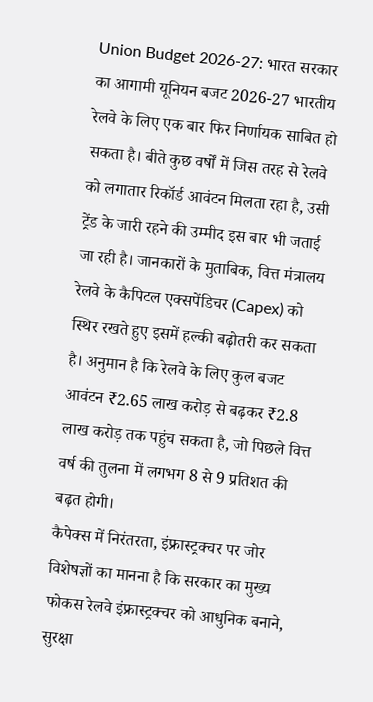Union Budget 2026-27: भारत सरकार का आगामी यूनियन बजट 2026-27 भारतीय रेलवे के लिए एक बार फिर निर्णायक साबित हो सकता है। बीते कुछ वर्षों में जिस तरह से रेलवे को लगातार रिकॉर्ड आवंटन मिलता रहा है, उसी ट्रेंड के जारी रहने की उम्मीद इस बार भी जताई जा रही है। जानकारों के मुताबिक, वित्त मंत्रालय रेलवे के कैपिटल एक्सपेंडिचर (Capex) को स्थिर रखते हुए इसमें हल्की बढ़ोतरी कर सकता है। अनुमान है कि रेलवे के लिए कुल बजट आवंटन ₹2.65 लाख करोड़ से बढ़कर ₹2.8 लाख करोड़ तक पहुंच सकता है, जो पिछले वित्त वर्ष की तुलना में लगभग 8 से 9 प्रतिशत की बढ़त होगी।
कैपेक्स में निरंतरता, इंफ्रास्ट्रक्चर पर जोर
विशेषज्ञों का मानना है कि सरकार का मुख्य फोकस रेलवे इंफ्रास्ट्रक्चर को आधुनिक बनाने, सुरक्षा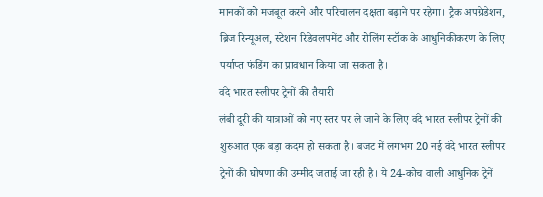मानकों को मजबूत करने और परिचालन दक्षता बढ़ाने पर रहेगा। ट्रैक अपग्रेडेशन, ब्रिज रिन्यूअल, स्टेशन रिडेवलपमेंट और रोलिंग स्टॉक के आधुनिकीकरण के लिए पर्याप्त फंडिंग का प्रावधान किया जा सकता है।
वंदे भारत स्लीपर ट्रेनों की तैयारी
लंबी दूरी की यात्राओं को नए स्तर पर ले जाने के लिए वंदे भारत स्लीपर ट्रेनों की शुरुआत एक बड़ा कदम हो सकता है। बजट में लगभग 20 नई वंदे भारत स्लीपर ट्रेनों की घोषणा की उम्मीद जताई जा रही है। ये 24-कोच वाली आधुनिक ट्रेनें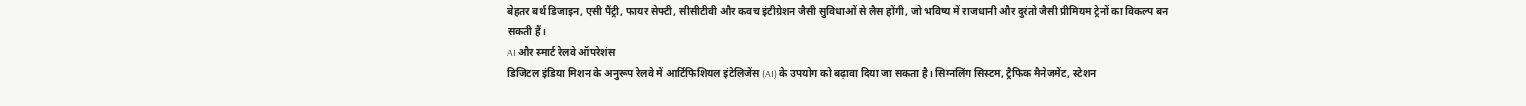बेहतर बर्थ डिजाइन, एसी पैंट्री, फायर सेफ्टी, सीसीटीवी और कवच इंटीग्रेशन जैसी सुविधाओं से लैस होंगी, जो भविष्य में राजधानी और दुरंतो जैसी प्रीमियम ट्रेनों का विकल्प बन सकती हैं।
AI और स्मार्ट रेलवे ऑपरेशंस
डिजिटल इंडिया मिशन के अनुरूप रेलवे में आर्टिफिशियल इंटेलिजेंस (AI) के उपयोग को बढ़ावा दिया जा सकता है। सिग्नलिंग सिस्टम, ट्रैफिक मैनेजमेंट, स्टेशन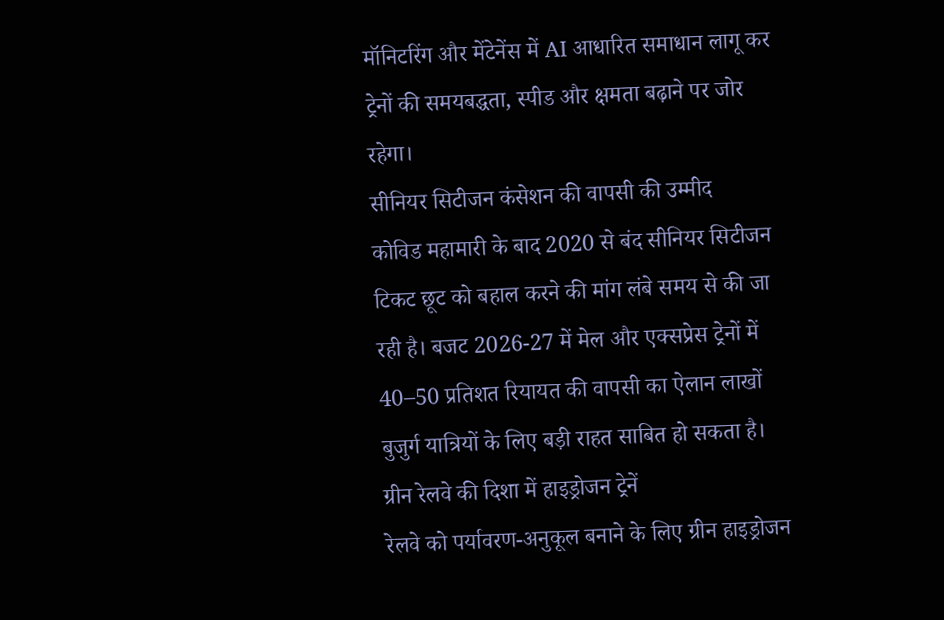मॉनिटरिंग और मेंटेनेंस में AI आधारित समाधान लागू कर ट्रेनों की समयबद्धता, स्पीड और क्षमता बढ़ाने पर जोर रहेगा।
सीनियर सिटीजन कंसेशन की वापसी की उम्मीद
कोविड महामारी के बाद 2020 से बंद सीनियर सिटीजन टिकट छूट को बहाल करने की मांग लंबे समय से की जा रही है। बजट 2026-27 में मेल और एक्सप्रेस ट्रेनों में 40–50 प्रतिशत रियायत की वापसी का ऐलान लाखों बुजुर्ग यात्रियों के लिए बड़ी राहत साबित हो सकता है।
ग्रीन रेलवे की दिशा में हाइड्रोजन ट्रेनें
रेलवे को पर्यावरण-अनुकूल बनाने के लिए ग्रीन हाइड्रोजन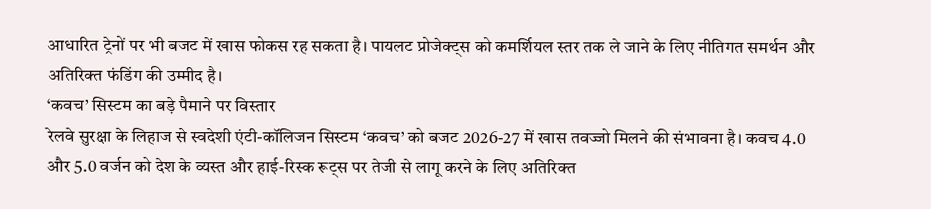आधारित ट्रेनों पर भी बजट में खास फोकस रह सकता है। पायलट प्रोजेक्ट्स को कमर्शियल स्तर तक ले जाने के लिए नीतिगत समर्थन और अतिरिक्त फंडिंग की उम्मीद है।
‘कवच’ सिस्टम का बड़े पैमाने पर विस्तार
रेलवे सुरक्षा के लिहाज से स्वदेशी एंटी-कॉलिजन सिस्टम ‘कवच’ को बजट 2026-27 में खास तवज्जो मिलने की संभावना है। कवच 4.0 और 5.0 वर्जन को देश के व्यस्त और हाई-रिस्क रूट्स पर तेजी से लागू करने के लिए अतिरिक्त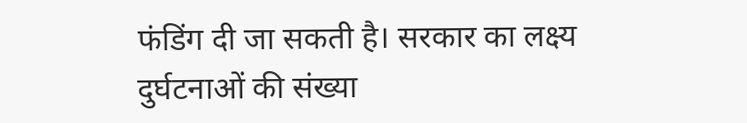फंडिंग दी जा सकती है। सरकार का लक्ष्य दुर्घटनाओं की संख्या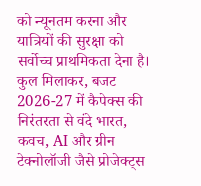को न्यूनतम करना और यात्रियों की सुरक्षा को सर्वोच्च प्राथमिकता देना है।
कुल मिलाकर, बजट 2026-27 में कैपेक्स की निरंतरता से वंदे भारत, कवच, AI और ग्रीन टेक्नोलॉजी जैसे प्रोजेक्ट्स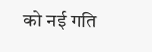को नई गति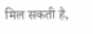मिल सकती है,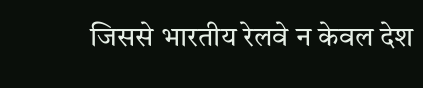जिससे भारतीय रेलवे न केवल देश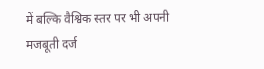में बल्कि वैश्विक स्तर पर भी अपनी मजबूती दर्ज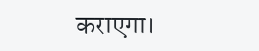कराएगा।